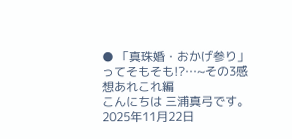● 「真珠婚・おかげ参り」ってそもそも!?…~その3感想あれこれ編
こんにちは 三浦真弓です。
2025年11月22日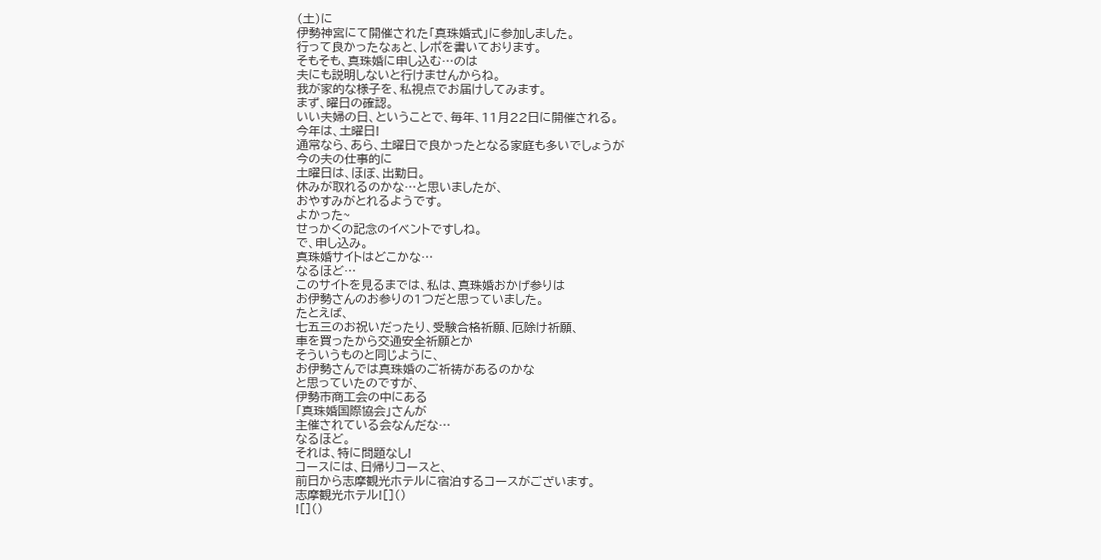(土)に
伊勢神宮にて開催された「真珠婚式」に参加しました。
行って良かったなぁと、レポを書いております。
そもそも、真珠婚に申し込む…のは
夫にも説明しないと行けませんからね。
我が家的な様子を、私視点でお届けしてみます。
まず、曜日の確認。
いい夫婦の日、ということで、毎年、11月22日に開催される。
今年は、土曜日!
通常なら、あら、土曜日で良かったとなる家庭も多いでしょうが
今の夫の仕事的に
土曜日は、ほぼ、出勤日。
休みが取れるのかな…と思いましたが、
おやすみがとれるようです。
よかった~
せっかくの記念のイベントですしね。
で、申し込み。
真珠婚サイトはどこかな…
なるほど…
このサイトを見るまでは、私は、真珠婚おかげ参りは
お伊勢さんのお参りの1つだと思っていました。
たとえば、
七五三のお祝いだったり、受験合格祈願、厄除け祈願、
車を買ったから交通安全祈願とか
そういうものと同じように、
お伊勢さんでは真珠婚のご祈祷があるのかな
と思っていたのですが、
伊勢市商工会の中にある
「真珠婚国際協会」さんが
主催されている会なんだな…
なるほど。
それは、特に問題なし!
コースには、日帰りコースと、
前日から志摩観光ホテルに宿泊するコースがございます。
志摩観光ホテル![]()
![]()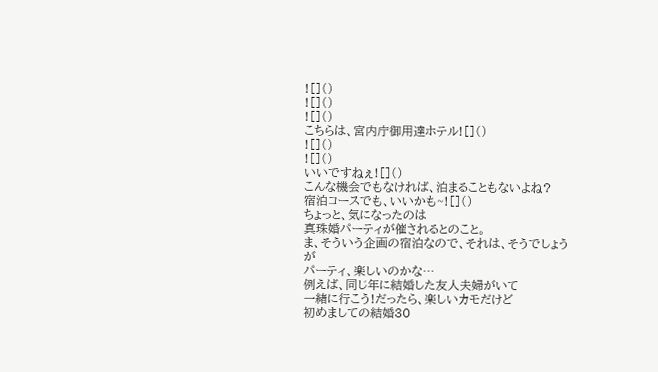![]()
![]()
![]()
こちらは、宮内庁御用達ホテル![]()
![]()
![]()
いいですねぇ![]()
こんな機会でもなければ、泊まることもないよね?
宿泊コースでも、いいかも~![]()
ちょっと、気になったのは
真珠婚パーティが催されるとのこと。
ま、そういう企画の宿泊なので、それは、そうでしょうが
パーティ、楽しいのかな…
例えば、同じ年に結婚した友人夫婦がいて
一緒に行こう!だったら、楽しいカモだけど
初めましての結婚30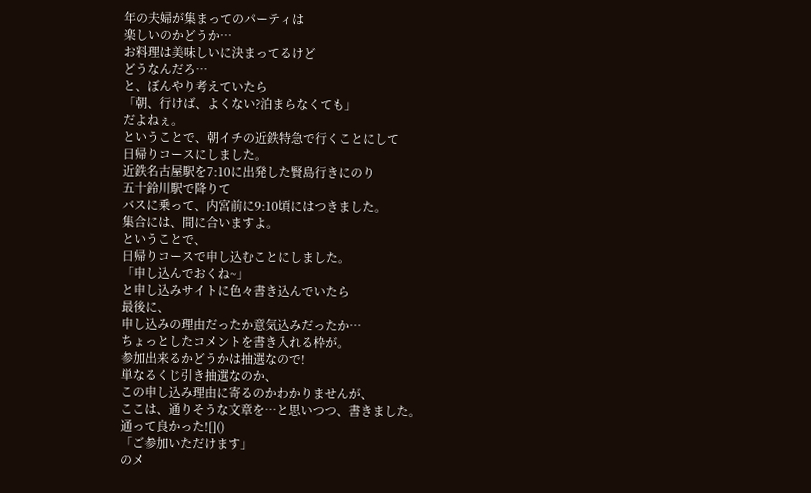年の夫婦が集まってのパーティは
楽しいのかどうか…
お料理は美味しいに決まってるけど
どうなんだろ…
と、ぼんやり考えていたら
「朝、行けば、よくない?泊まらなくても」
だよねぇ。
ということで、朝イチの近鉄特急で行くことにして
日帰りコースにしました。
近鉄名古屋駅を7:10に出発した賢島行きにのり
五十鈴川駅で降りて
バスに乗って、内宮前に9:10頃にはつきました。
集合には、間に合いますよ。
ということで、
日帰りコースで申し込むことにしました。
「申し込んでおくね~」
と申し込みサイトに色々書き込んでいたら
最後に、
申し込みの理由だったか意気込みだったか…
ちょっとしたコメントを書き入れる枠が。
参加出来るかどうかは抽選なので!
単なるくじ引き抽選なのか、
この申し込み理由に寄るのかわかりませんが、
ここは、通りそうな文章を…と思いつつ、書きました。
通って良かった![]()
「ご参加いただけます」
のメ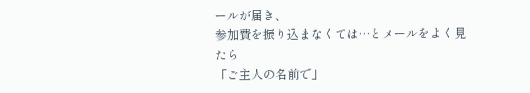ールが届き、
参加費を振り込まなくては…とメールをよく見たら
「ご主人の名前で」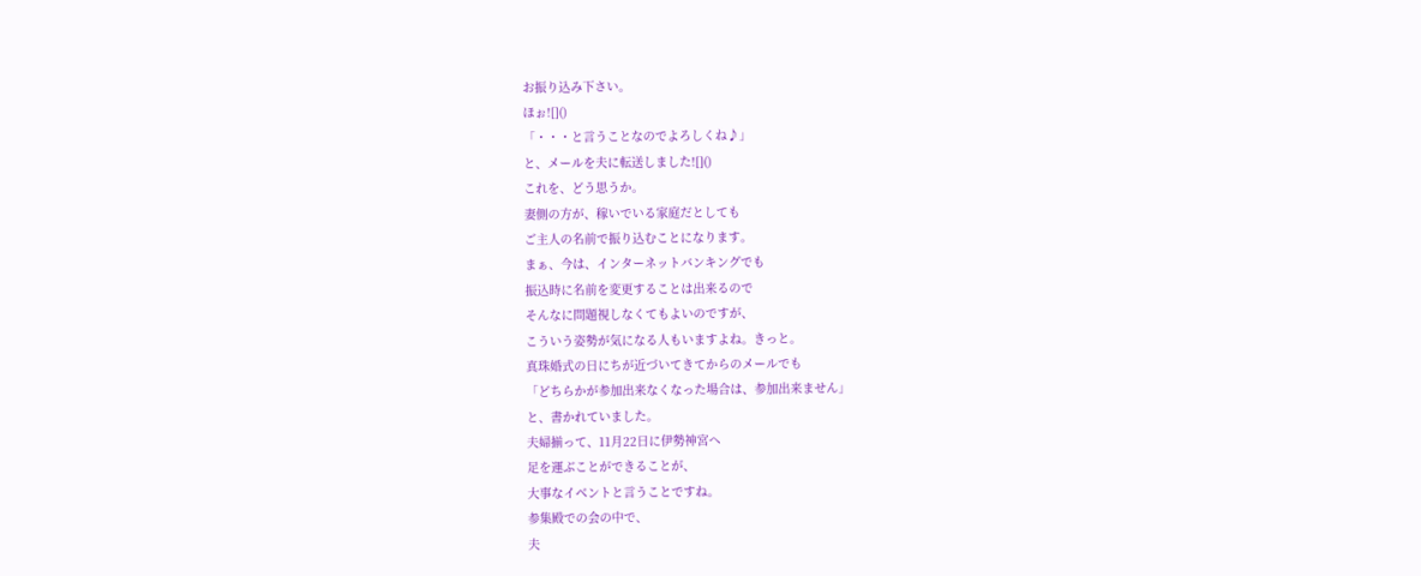お振り込み下さい。
ほぉ![]()
「・・・と言うことなのでよろしくね♪」
と、メールを夫に転送しました![]()
これを、どう思うか。
妻側の方が、稼いでいる家庭だとしても
ご主人の名前で振り込むことになります。
まぁ、今は、インターネットバンキングでも
振込時に名前を変更することは出来るので
そんなに問題視しなくてもよいのですが、
こういう姿勢が気になる人もいますよね。きっと。
真珠婚式の日にちが近づいてきてからのメールでも
「どちらかが参加出来なくなった場合は、参加出来ません」
と、書かれていました。
夫婦揃って、11月22日に伊勢神宮へ
足を運ぶことができることが、
大事なイベントと言うことですね。
参集殿での会の中で、
夫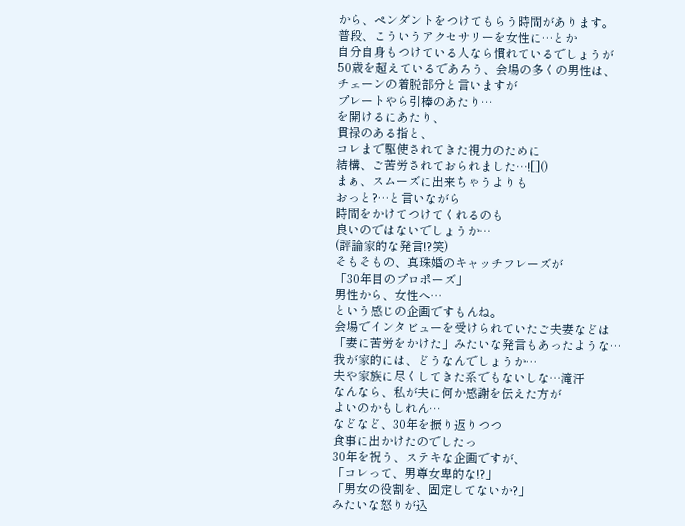から、ペンダントをつけてもらう時間があります。
普段、こういうアクセサリーを女性に…とか
自分自身もつけている人なら慣れているでしょうが
50歳を超えているであろう、会場の多くの男性は、
チェーンの着脱部分と言いますが
プレートやら引棒のあたり…
を開けるにあたり、
貫禄のある指と、
コレまで駆使されてきた視力のために
結構、ご苦労されておられました…![]()
まぁ、スムーズに出来ちゃうよりも
おっと?…と言いながら
時間をかけてつけてくれるのも
良いのではないでしょうか…
(評論家的な発言!?笑)
そもそもの、真珠婚のキャッチフレーズが
「30年目のプロポーズ」
男性から、女性へ…
という感じの企画ですもんね。
会場でインタビューを受けられていたご夫妻などは
「妻に苦労をかけた」みたいな発言もあったような…
我が家的には、どうなんでしょうか…
夫や家族に尽くしてきた系でもないしな…滝汗
なんなら、私が夫に何か感謝を伝えた方が
よいのかもしれん…
などなど、30年を振り返りつつ
食事に出かけたのでしたっ
30年を祝う、ステキな企画ですが、
「コレって、男尊女卑的な!?」
「男女の役割を、固定してないか?」
みたいな怒りが込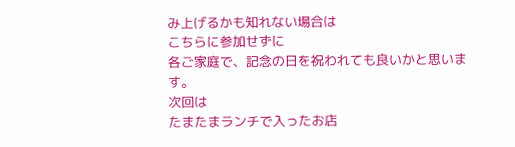み上げるかも知れない場合は
こちらに参加せずに
各ご家庭で、記念の日を祝われても良いかと思います。
次回は
たまたまランチで入ったお店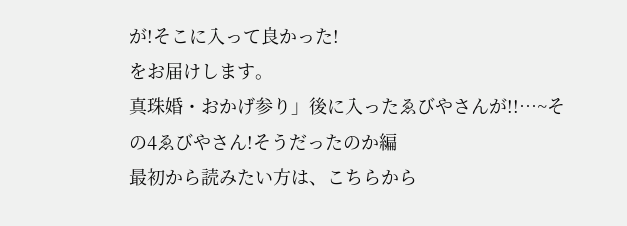が!そこに入って良かった!
をお届けします。
真珠婚・おかげ参り」後に入ったゑびやさんが!!…~その4ゑびやさん!そうだったのか編
最初から読みたい方は、こちらから